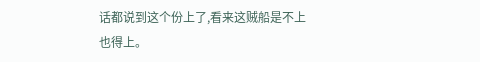话都说到这个份上了,看来这贼船是不上也得上。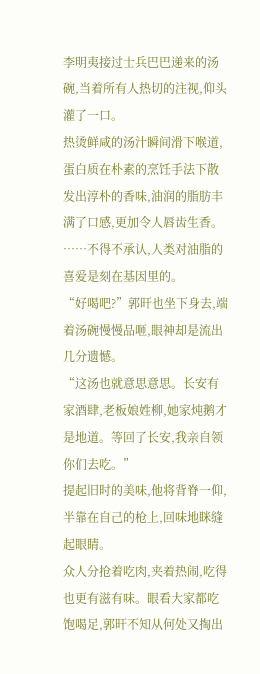李明夷接过士兵巴巴递来的汤碗,当着所有人热切的注视,仰头灌了一口。
热烫鲜咸的汤汁瞬间滑下喉道,蛋白质在朴素的烹饪手法下散发出淳朴的香味,油润的脂肪丰满了口感,更加令人唇齿生香。
……不得不承认,人类对油脂的喜爱是刻在基因里的。
“好喝吧?”郭旰也坐下身去,端着汤碗慢慢品咂,眼神却是流出几分遗憾。
“这汤也就意思意思。长安有家酒肆,老板娘姓柳,她家炖鹅才是地道。等回了长安,我亲自领你们去吃。”
提起旧时的美味,他将背脊一仰,半靠在自己的枪上,回味地眯缝起眼睛。
众人分抢着吃肉,夹着热闹,吃得也更有滋有味。眼看大家都吃饱喝足,郭旰不知从何处又掏出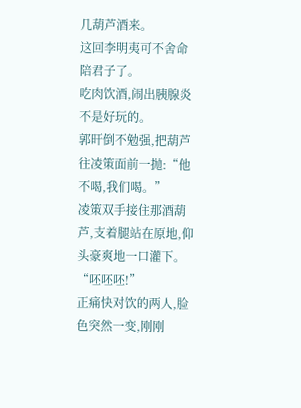几葫芦酒来。
这回李明夷可不舍命陪君子了。
吃肉饮酒,闹出胰腺炎不是好玩的。
郭旰倒不勉强,把葫芦往凌策面前一抛:“他不喝,我们喝。”
凌策双手接住那酒葫芦,支着腿站在原地,仰头豪爽地一口灌下。
“呸呸呸!”
正痛快对饮的两人,脸色突然一变,刚刚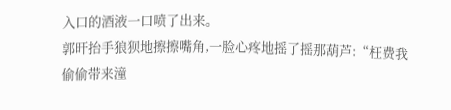入口的酒液一口喷了出来。
郭旰抬手狼狈地擦擦嘴角,一脸心疼地摇了摇那葫芦:“枉费我偷偷带来潼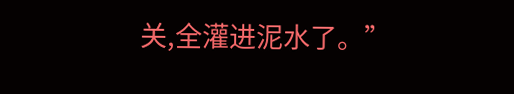关,全灌进泥水了。”